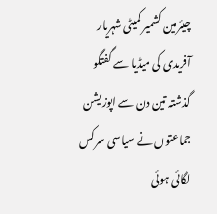چیئرمین کشمیر کمیٹی شہریار آفریدی کی میڈیا سے گفتگو
گذشتہ تین دن سے اپوزیشن جماعتوں نے سیاسی سرکس لگائی ہوئی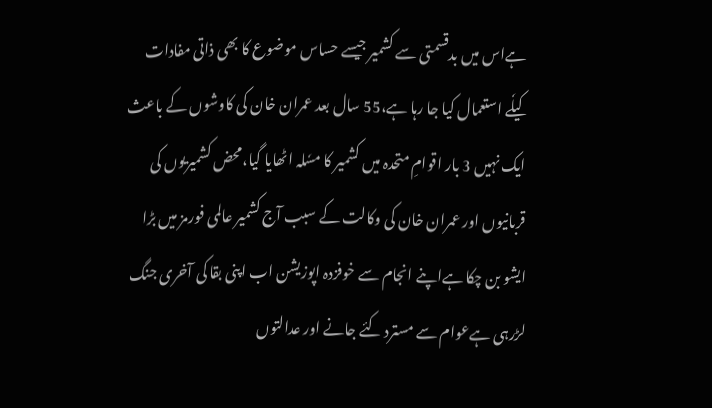ہےاس میں بدقسمتی سے کشمیر جیسے حساس موضوع کا بھی ذاتی مفادات کیلٗے استعمال کیا جا رہا ہے،55 سال بعد عمران خان کی کاوشوں کے باعث ایک نہیں 3 بار اقوامِ متحدہ میں کشمیر کا مسٗلہ اٹھایا گیا،محض کشمیریوں کی قربانیوں اور عمران خان کی وکالت کے سبب آج کشمیر عالمی فورمز میں بڑا ایشو بن چکا ہےاپنے انجام سے خوفزدہ اپوزیشن اب اپنی بقا کی آخری جنگ لڑرہی ہےعوام سے مسترد کئے جانے اور عدالتوں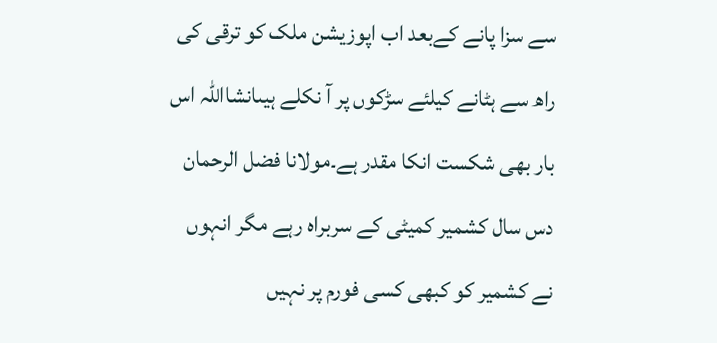سے سزا پانے کےبعد اب اپوزیشن ملک کو ترقی کی راھ سے ہٹانے کیلئے سڑکوں پر آ نکلے ہیںانشااللہ اس بار بھی شکست انکا مقدر ہے۔مولانا فضل الرحمان دس سال کشمیر کمیٹی کے سربراہ رہے مگر انہوں نے کشمیر کو کبھی کسی فورم پر نہیں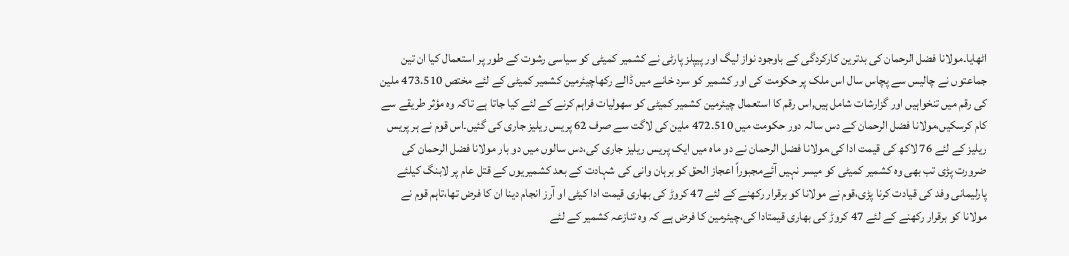اٹھایا۔مولانا فضل الرحمان کی بدترین کارکردگی کے باوجود نواز لیگ اور پیپلز پارٹی نے کشمیر کمیٹی کو سیاسی رشوت کے طور پر استعمال کیا ان تین جماعتوں نے چالیس سے پچاس سال اس ملک پر حکومت کی اور کشمیر کو سرد خانے میں ڈالے رکھاچیئرمین کشمیر کمیٹی کے لئے مختص 473.510 ملین کی رقم میں تنخواہیں اور گزارشات شامل ہیں,اس رقم کا استعمال چیئرمین کشمیر کمیٹی کو سھولیات فراہم کرنے کے لئے کیا جاتا ہے تاکہ وہ مؤثر طریقے سے کام کرسکیں،مولانا فضل الرحمان کے دس سالہ دور حکومت میں 472.510 ملین کی لاگت سے صرف 62 پریس ریلیز جاری کی گئیں۔اس قوم نے ہر پریس ریلیز کے لئے 76 لاکھ کی قیمت ادا کی،مولانا فضل الرحمان نے دو ماہ میں ایک پریس ریلیز جاری کی،دس سالوں میں دو بار مولانا فضل الرحمان کی ضرورت پڑی تب بھی وہ کشمیر کمیٹی کو میسر نہیں آئےمجبوراً اعجاز الحق کو برہان وانی کی شہادت کے بعد کشمیریوں کے قتل عام پر لابنگ کیلئے پارلیمانی وفد کی قیادت کرنا پڑی،قوم نے مولانا کو برقرار رکھنے کے لئے 47 کروڑ کی بھاری قیمت ادا کیٹی او آرز انجام دینا ان کا فرض تھا،تاہم قوم نے مولانا کو برقرار رکھنے کے لئے 47 کروڑ کی بھاری قیمتادا کی،چیئرمین کا فرض ہے کہ وہ تنازعہ کشمیر کے لئے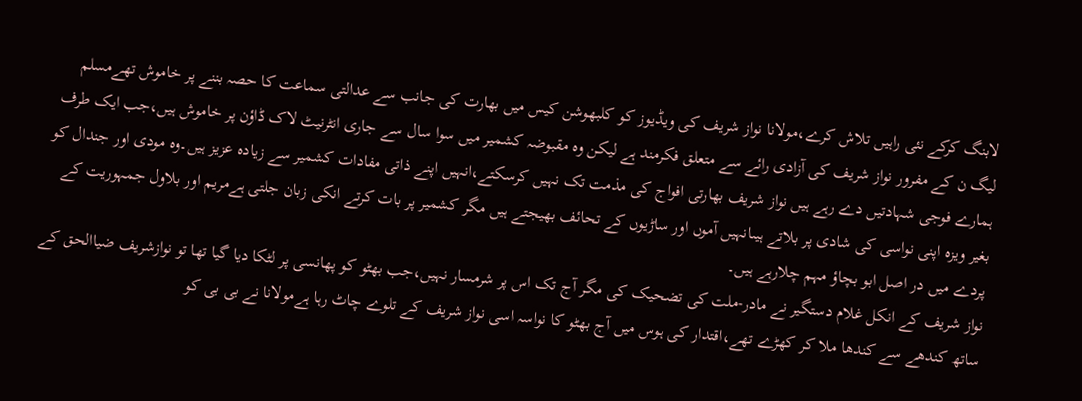لابنگ کرکے نئی راہیں تلاش کرے،مولانا نواز شریف کی ویڈیوز کو کلبھوشن کیس میں بھارت کی جانب سے عدالتی سماعت کا حصہ بننے پر خاموش تھےمسلم لیگ ن کے مفرور نواز شریف کی آزادی رائے سے متعلق فکرمند ہے لیکن وہ مقبوضہ کشمیر میں سوا سال سے جاری انٹرنیٹ لاک ڈاؤن پر خاموش ہیں،جب ایک طرف ہمارے فوجی شہادتیں دے رہے ہیں نواز شریف بھارتی افواج کی مذمت تک نہیں کرسکتے،انہیں اپنے ذاتی مفادات کشمیر سے زیادہ عزیز ہیں۔وہ مودی اور جندال کو بغیر ویزہ اپنی نواسی کی شادی پر بلاتے ہیںانہیں آموں اور ساڑیوں کے تحائف بھیجتے ہیں مگر کشمیر پر بات کرتے انکی زبان جلتی ہےمریم اور بلاول جمہوریت کے پردے میں در اصل ابو بچاؤ مہم چلارہے ہیں۔
نواز شریف کے انکل غلام دستگیر نے مادر-ملت کی تضحیک کی مگر آج تک اس پر شرمسار نہیں،جب بھٹو کو پھانسی پر لٹکا دیا گیا تھا تو نوازشریف ضیاالحق کے ساتھ کندھے سے کندھا ملا کر کھڑے تھے،اقتدار کی ہوس میں آج بھٹو کا نواسہ اسی نواز شریف کے تلوے چاٹ رہا ہےمولانا نے بی بی کو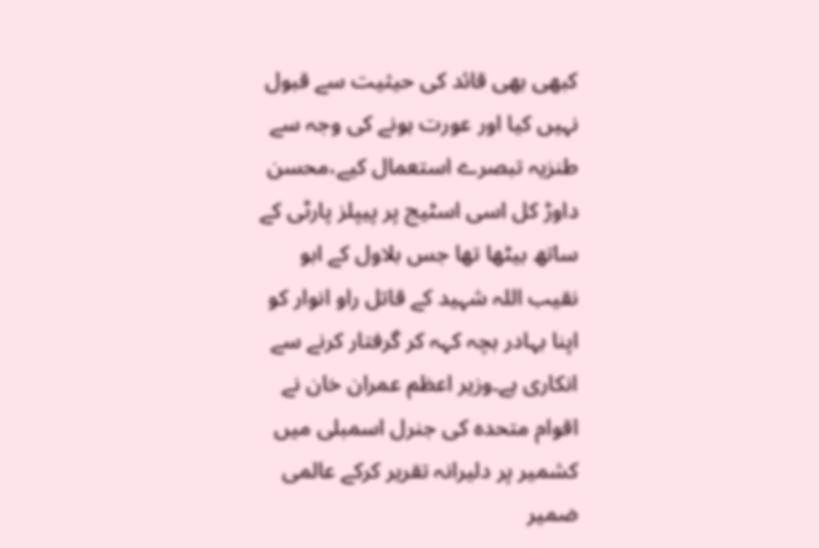کبھی بھی قائد کی حیثیت سے قبول نہیں کیا اور عورت ہونے کی وجہ سے طنزیہ تبصرے استعمال کیے،محسن داوڑ کل اسی اسٹیج پر پیپلز پارٹی کے ساتھ بیٹھا تھا جس بلاول کے ابو نقیب اللہ شہید کے قاتل راو انوار کو اپنا بہادر بچہ کہہ کر گرفتار کرنے سے انکاری ہے۔وزیر اعظم عمران خان نے اقوام متحدہ کی جنرل اسمبلی میں کشمیر پر دلیرانہ تقریر کرکے عالمی ضمیر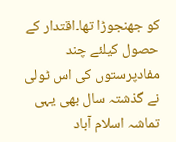کو جھنجوڑا تھا۔اقتدار کے حصول کیلئے چند مفادپرستوں کی اس ٹولی نے گذشتہ سال بھی یہی تماشہ اسلام آباد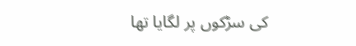کی سڑکوں پر لگایا تھا